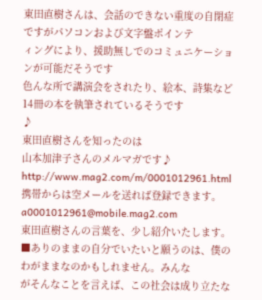東田直樹さんは、会話のできない重度の自閉症ですがパソコンおよび文字盤ポインテ
ィングにより、援助無しでのコミュニケーションが可能だそうです
色んな所で講演会をされたり、絵本、詩集など14冊の本を執筆されているそうです
♪
東田直樹さんを知ったのは
山本加津子さんのメルマガです♪
http://www.mag2.com/m/0001012961.html
携帯からは空メールを送れば登録できます。a0001012961@mobile.mag2.com
東田直樹さんの言葉を、少し紹介いたします。
■ありのままの自分でいたいと願うのは、僕のわがままなのかもしれません。みんな
がそんなことを言えば、この社会は成り立たな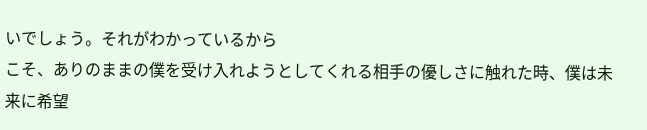いでしょう。それがわかっているから
こそ、ありのままの僕を受け入れようとしてくれる相手の優しさに触れた時、僕は未
来に希望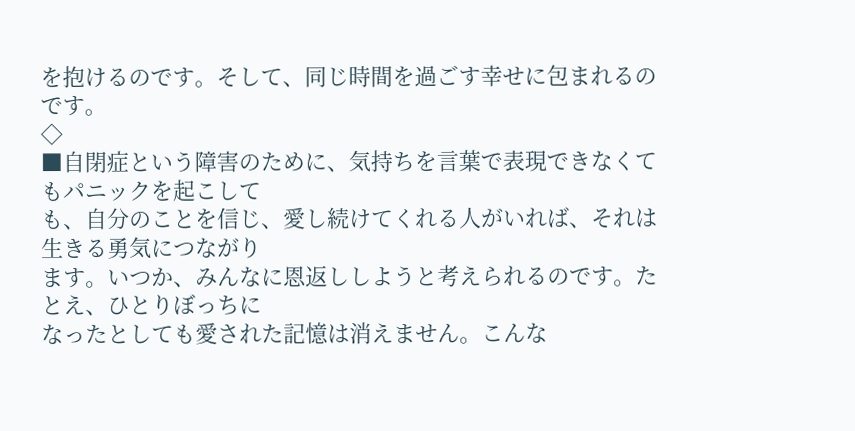を抱けるのです。そして、同じ時間を過ごす幸せに包まれるのです。
◇
■自閉症という障害のために、気持ちを言葉で表現できなくてもパニックを起こして
も、自分のことを信じ、愛し続けてくれる人がいれば、それは生きる勇気につながり
ます。いつか、みんなに恩返ししようと考えられるのです。たとえ、ひとりぼっちに
なったとしても愛された記憶は消えません。こんな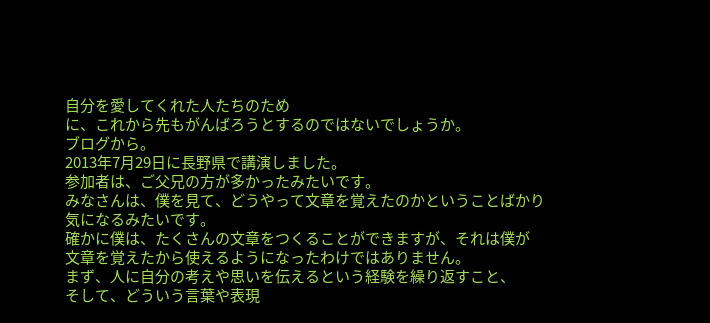自分を愛してくれた人たちのため
に、これから先もがんばろうとするのではないでしょうか。
ブログから。
2013年7月29日に長野県で講演しました。
参加者は、ご父兄の方が多かったみたいです。
みなさんは、僕を見て、どうやって文章を覚えたのかということばかり
気になるみたいです。
確かに僕は、たくさんの文章をつくることができますが、それは僕が
文章を覚えたから使えるようになったわけではありません。
まず、人に自分の考えや思いを伝えるという経験を繰り返すこと、
そして、どういう言葉や表現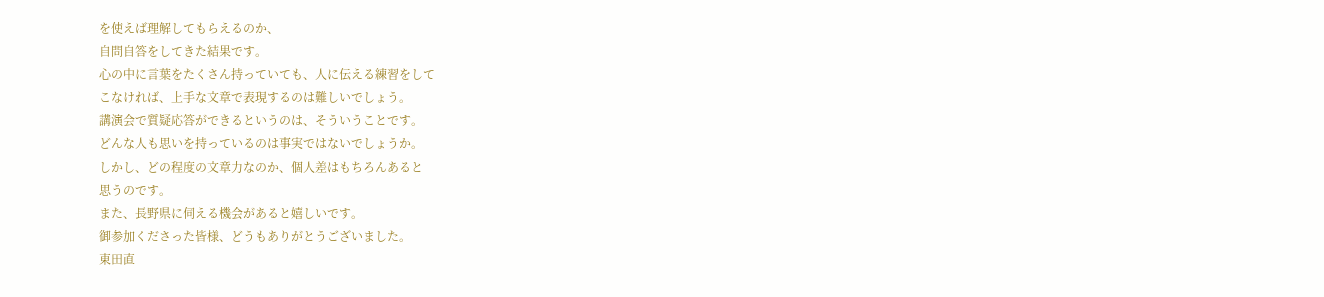を使えば理解してもらえるのか、
自問自答をしてきた結果です。
心の中に言葉をたくさん持っていても、人に伝える練習をして
こなければ、上手な文章で表現するのは難しいでしょう。
講演会で質疑応答ができるというのは、そういうことです。
どんな人も思いを持っているのは事実ではないでしょうか。
しかし、どの程度の文章力なのか、個人差はもちろんあると
思うのです。
また、長野県に伺える機会があると嬉しいです。
御参加くださった皆様、どうもありがとうございました。
東田直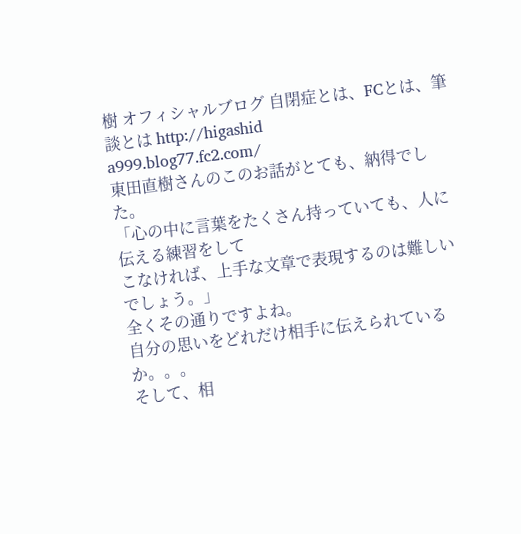樹 オフィシャルブログ 自閉症とは、FCとは、筆談とは http://higashid
a999.blog77.fc2.com/
東田直樹さんのこのお話がとても、納得でした。
「心の中に言葉をたくさん持っていても、人に伝える練習をして
こなければ、上手な文章で表現するのは難しいでしょう。」
全くその通りですよね。
自分の思いをどれだけ相手に伝えられているか。。。
そして、相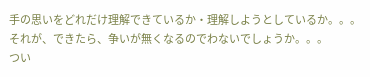手の思いをどれだけ理解できているか・理解しようとしているか。。。
それが、できたら、争いが無くなるのでわないでしょうか。。。
つい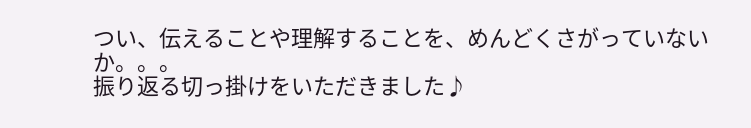つい、伝えることや理解することを、めんどくさがっていないか。。。
振り返る切っ掛けをいただきました♪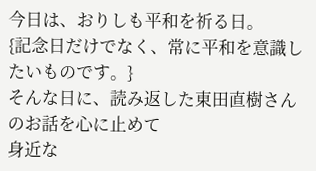今日は、おりしも平和を祈る日。
{記念日だけでなく、常に平和を意識したいものです。}
そんな日に、読み返した東田直樹さんのお話を心に止めて
身近な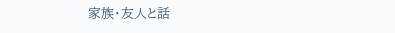家族・友人と話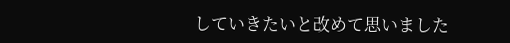していきたいと改めて思いました